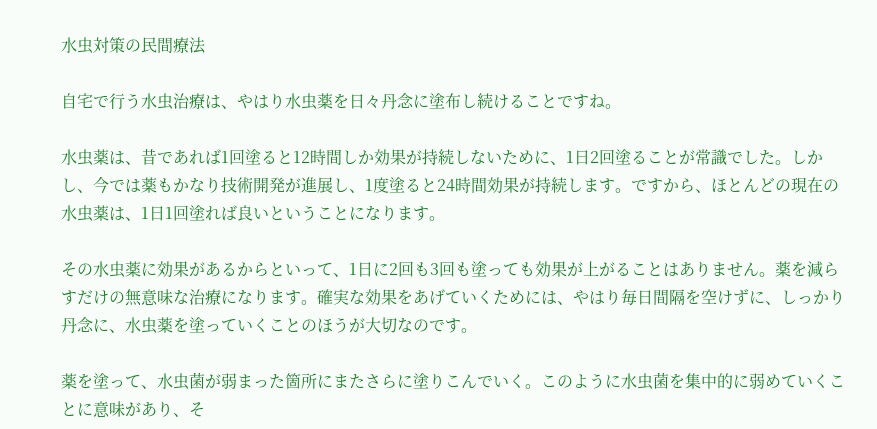水虫対策の民間療法

自宅で行う水虫治療は、やはり水虫薬を日々丹念に塗布し続けることですね。

水虫薬は、昔であれば1回塗ると12時間しか効果が持続しないために、1日2回塗ることが常識でした。しかし、今では薬もかなり技術開発が進展し、1度塗ると24時間効果が持続します。ですから、ほとんどの現在の水虫薬は、1日1回塗れば良いということになります。

その水虫薬に効果があるからといって、1日に2回も3回も塗っても効果が上がることはありません。薬を減らすだけの無意味な治療になります。確実な効果をあげていくためには、やはり毎日間隔を空けずに、しっかり丹念に、水虫薬を塗っていくことのほうが大切なのです。

薬を塗って、水虫菌が弱まった箇所にまたさらに塗りこんでいく。このように水虫菌を集中的に弱めていくことに意味があり、そ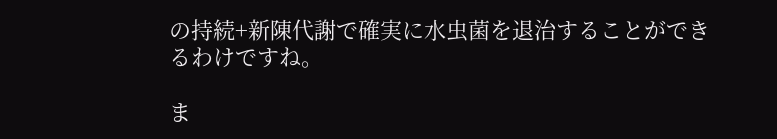の持続+新陳代謝で確実に水虫菌を退治することができるわけですね。

ま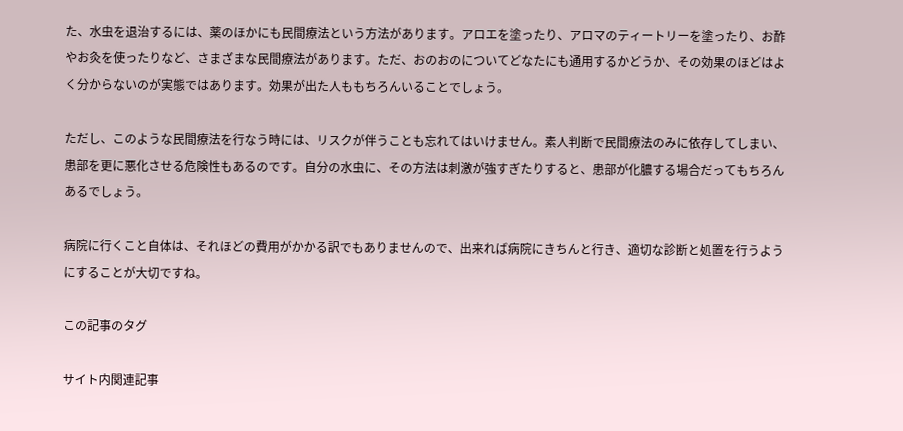た、水虫を退治するには、薬のほかにも民間療法という方法があります。アロエを塗ったり、アロマのティートリーを塗ったり、お酢やお灸を使ったりなど、さまざまな民間療法があります。ただ、おのおのについてどなたにも通用するかどうか、その効果のほどはよく分からないのが実態ではあります。効果が出た人ももちろんいることでしょう。

ただし、このような民間療法を行なう時には、リスクが伴うことも忘れてはいけません。素人判断で民間療法のみに依存してしまい、患部を更に悪化させる危険性もあるのです。自分の水虫に、その方法は刺激が強すぎたりすると、患部が化膿する場合だってもちろんあるでしょう。

病院に行くこと自体は、それほどの費用がかかる訳でもありませんので、出来れば病院にきちんと行き、適切な診断と処置を行うようにすることが大切ですね。

この記事のタグ

サイト内関連記事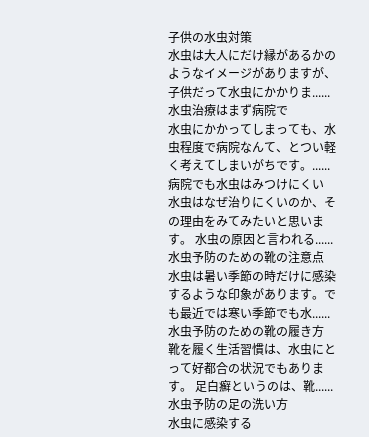子供の水虫対策
水虫は大人にだけ縁があるかのようなイメージがありますが、子供だって水虫にかかりま......
水虫治療はまず病院で
水虫にかかってしまっても、水虫程度で病院なんて、とつい軽く考えてしまいがちです。......
病院でも水虫はみつけにくい
水虫はなぜ治りにくいのか、その理由をみてみたいと思います。 水虫の原因と言われる......
水虫予防のための靴の注意点
水虫は暑い季節の時だけに感染するような印象があります。でも最近では寒い季節でも水......
水虫予防のための靴の履き方
靴を履く生活習慣は、水虫にとって好都合の状況でもあります。 足白癬というのは、靴......
水虫予防の足の洗い方
水虫に感染する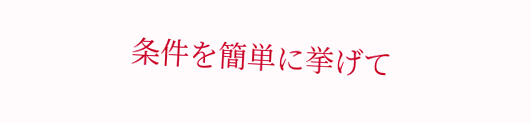条件を簡単に挙げて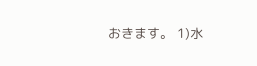おきます。 1)水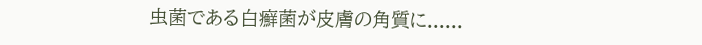虫菌である白癬菌が皮膚の角質に......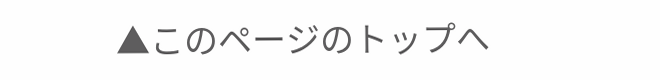▲このページのトップへ